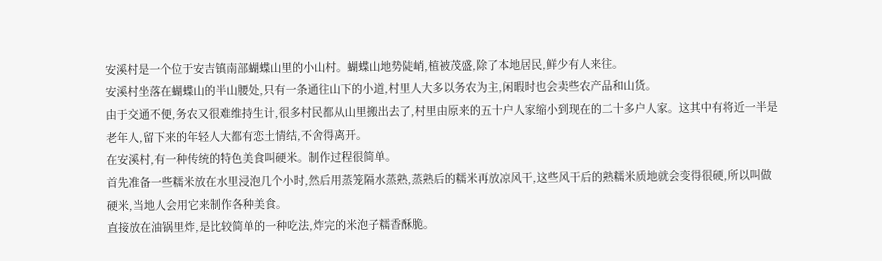安溪村是一个位于安吉镇南部蝴蝶山里的小山村。蝴蝶山地势陡峭,植被茂盛,除了本地居民,鲜少有人来往。
安溪村坐落在蝴蝶山的半山腰处,只有一条通往山下的小道,村里人大多以务农为主,闲暇时也会卖些农产品和山货。
由于交通不便,务农又很难维持生计,很多村民都从山里搬出去了,村里由原来的五十户人家缩小到现在的二十多户人家。这其中有将近一半是老年人,留下来的年轻人大都有恋土情结,不舍得离开。
在安溪村,有一种传统的特色美食叫硬米。制作过程很简单。
首先准备一些糯米放在水里浸泡几个小时,然后用蒸笼隔水蒸熟,蒸熟后的糯米再放凉风干,这些风干后的熟糯米质地就会变得很硬,所以叫做硬米,当地人会用它来制作各种美食。
直接放在油锅里炸,是比较简单的一种吃法,炸完的米泡子糯香酥脆。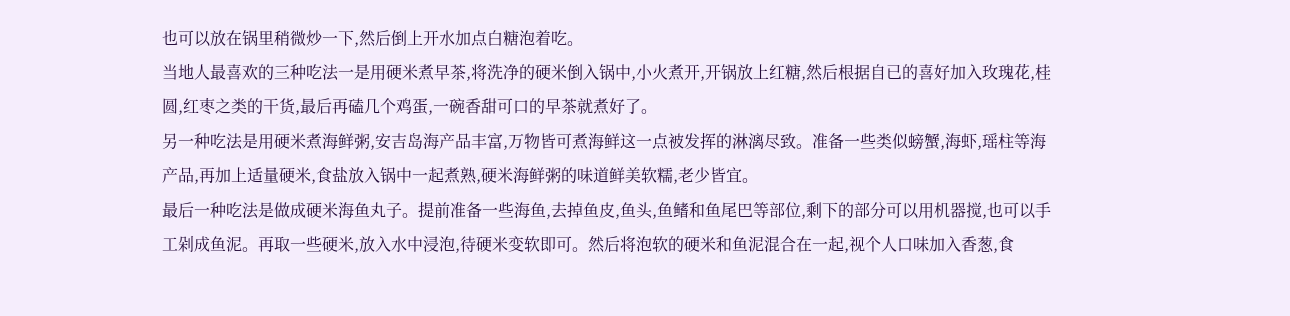也可以放在锅里稍微炒一下,然后倒上开水加点白糖泡着吃。
当地人最喜欢的三种吃法一是用硬米煮早茶,将洗净的硬米倒入锅中,小火煮开,开锅放上红糖,然后根据自已的喜好加入玫瑰花,桂圆,红枣之类的干货,最后再磕几个鸡蛋,一碗香甜可口的早茶就煮好了。
另一种吃法是用硬米煮海鲜粥,安吉岛海产品丰富,万物皆可煮海鲜这一点被发挥的淋漓尽致。准备一些类似螃蟹,海虾,瑶柱等海产品,再加上适量硬米,食盐放入锅中一起煮熟,硬米海鲜粥的味道鲜美软糯,老少皆宜。
最后一种吃法是做成硬米海鱼丸子。提前准备一些海鱼,去掉鱼皮,鱼头,鱼鳍和鱼尾巴等部位,剩下的部分可以用机器搅,也可以手工剁成鱼泥。再取一些硬米,放入水中浸泡,待硬米变软即可。然后将泡软的硬米和鱼泥混合在一起,视个人口味加入香葱,食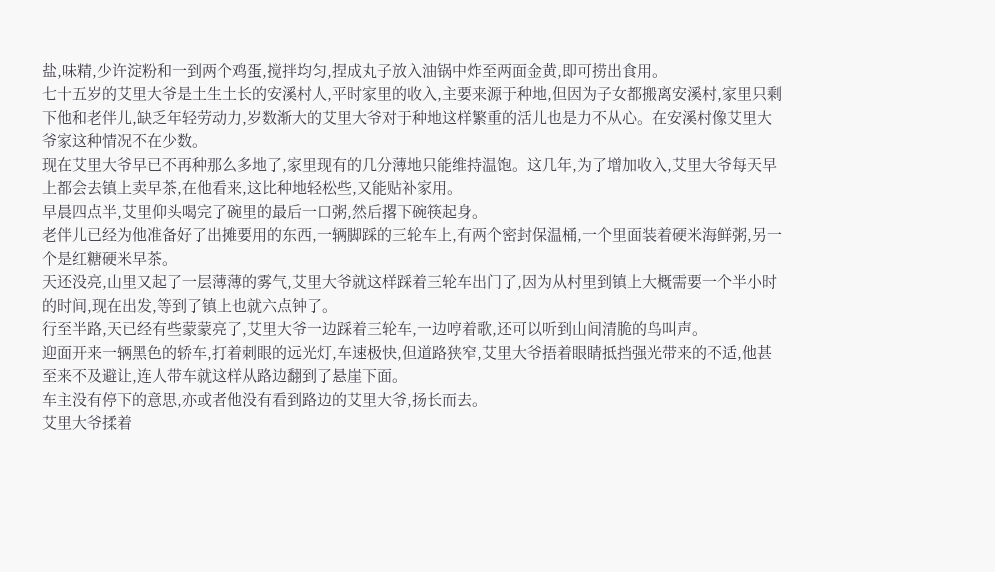盐,味精,少许淀粉和一到两个鸡蛋,搅拌均匀,捏成丸子放入油锅中炸至两面金黄,即可捞出食用。
七十五岁的艾里大爷是土生土长的安溪村人,平时家里的收入,主要来源于种地,但因为子女都搬离安溪村,家里只剩下他和老伴儿,缺乏年轻劳动力,岁数渐大的艾里大爷对于种地这样繁重的活儿也是力不从心。在安溪村像艾里大爷家这种情况不在少数。
现在艾里大爷早已不再种那么多地了,家里现有的几分薄地只能维持温饱。这几年,为了增加收入,艾里大爷每天早上都会去镇上卖早茶,在他看来,这比种地轻松些,又能贴补家用。
早晨四点半,艾里仰头喝完了碗里的最后一口粥,然后撂下碗筷起身。
老伴儿已经为他准备好了出摊要用的东西,一辆脚踩的三轮车上,有两个密封保温桶,一个里面装着硬米海鲜粥,另一个是红糖硬米早茶。
天还没亮,山里又起了一层薄薄的雾气,艾里大爷就这样踩着三轮车出门了,因为从村里到镇上大概需要一个半小时的时间,现在出发,等到了镇上也就六点钟了。
行至半路,天已经有些蒙蒙亮了,艾里大爷一边踩着三轮车,一边哼着歌,还可以听到山间清脆的鸟叫声。
迎面开来一辆黑色的轿车,打着刺眼的远光灯,车速极快,但道路狭窄,艾里大爷捂着眼睛抵挡强光带来的不适,他甚至来不及避让,连人带车就这样从路边翻到了悬崖下面。
车主没有停下的意思,亦或者他没有看到路边的艾里大爷,扬长而去。
艾里大爷揉着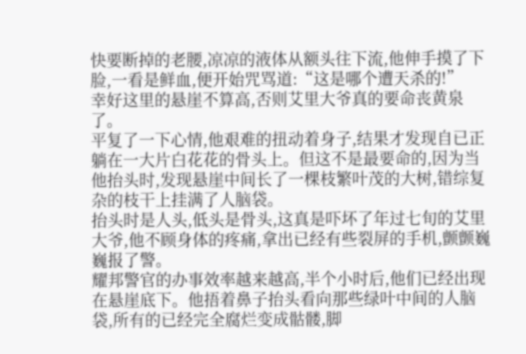快要断掉的老腰,凉凉的液体从额头往下流,他伸手摸了下脸,一看是鲜血,便开始咒骂道:“这是哪个遭天杀的!”
幸好这里的悬崖不算高,否则艾里大爷真的要命丧黄泉了。
平复了一下心情,他艰难的扭动着身子,结果才发现自已正躺在一大片白花花的骨头上。但这不是最要命的,因为当他抬头时,发现悬崖中间长了一棵枝繁叶茂的大树,错综复杂的枝干上挂满了人脑袋。
抬头时是人头,低头是骨头,这真是吓坏了年过七旬的艾里大爷,他不顾身体的疼痛,拿出已经有些裂屏的手机,颤颤巍巍报了警。
耀邦警官的办事效率越来越高,半个小时后,他们已经出现在悬崖底下。他捂着鼻子抬头看向那些绿叶中间的人脑袋,所有的已经完全腐烂变成骷髅,脚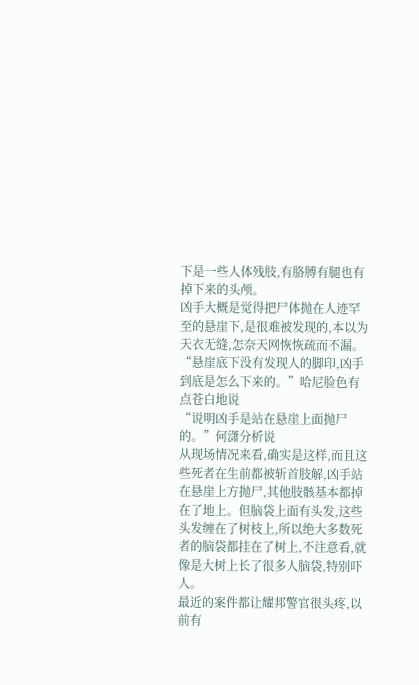下是一些人体残肢,有胳膊有腿也有掉下来的头颅。
凶手大概是觉得把尸体抛在人迹罕至的悬崖下,是很难被发现的,本以为天衣无缝,怎奈天网恢恢疏而不漏。
“悬崖底下没有发现人的脚印,凶手到底是怎么下来的。”哈尼脸色有点苍白地说
“说明凶手是站在悬崖上面抛尸的。”何潇分析说
从现场情况来看,确实是这样,而且这些死者在生前都被斩首肢解,凶手站在悬崖上方抛尸,其他肢骸基本都掉在了地上。但脑袋上面有头发,这些头发缠在了树枝上,所以绝大多数死者的脑袋都挂在了树上,不注意看,就像是大树上长了很多人脑袋,特别吓人。
最近的案件都让耀邦警官很头疼,以前有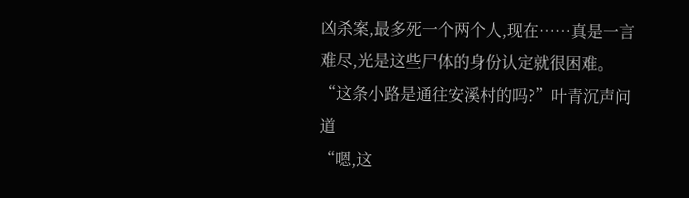凶杀案,最多死一个两个人,现在……真是一言难尽,光是这些尸体的身份认定就很困难。
“这条小路是通往安溪村的吗?”叶青沉声问道
“嗯,这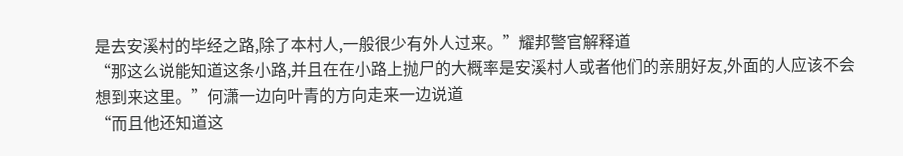是去安溪村的毕经之路,除了本村人,一般很少有外人过来。”耀邦警官解释道
“那这么说能知道这条小路,并且在在小路上抛尸的大概率是安溪村人或者他们的亲朋好友,外面的人应该不会想到来这里。”何潇一边向叶青的方向走来一边说道
“而且他还知道这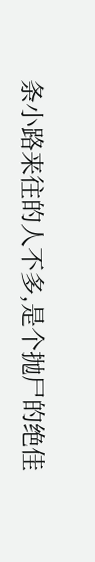条小路来往的人不多,是个抛尸的绝佳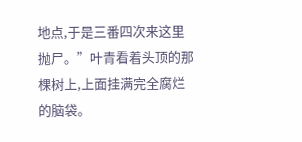地点,于是三番四次来这里抛尸。”叶青看着头顶的那棵树上,上面挂满完全腐烂的脑袋。